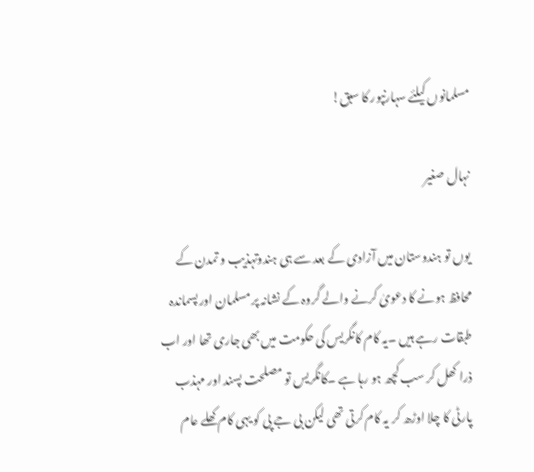مسلمانوں کیلئے سہارنپور کا سبق!

نہال صغیر

یوں تو ہندوستان میں آزادی کے بعد سے ہی ہندوتہذیب و تمدن کے محافظ ہونے کا دعویٰ کرنے والے گروہ کے نشانہ پر مسلمان اور پسماندہ طبقات رہے ہیں ۔یہ کام کانگریس کی حکومت میں بھی جاری تھا اور اب ذرا کھل کر سب کچھ ہو رہا ہے ۔کانگریس تو مصلحت پسند اور مہذب پارٹی کا چلا اوڑھ کر یہ کام کرتی تھی لیکن بی جے پی کو یہی کام کھلے عام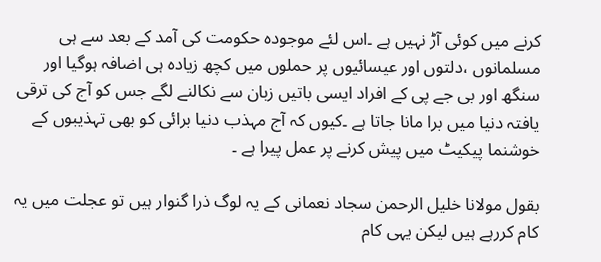کرنے میں کوئی آڑ نہیں ہے ۔اس لئے موجودہ حکومت کی آمد کے بعد سے ہی مسلمانوں ،دلتوں اور عیسائیوں پر حملوں میں کچھ زیادہ ہی اضافہ ہوگیا اور سنگھ اور بی جے پی کے افراد ایسی باتیں زبان سے نکالنے لگے جس کو آج کی ترقی یافتہ دنیا میں برا مانا جاتا ہے ۔کیوں کہ آج مہذب دنیا برائی کو بھی تہذیبوں کے خوشنما پیکیٹ میں پیش کرنے پر عمل پیرا ہے ۔

بقول مولانا خلیل الرحمن سجاد نعمانی کے یہ لوگ ذرا گنوار ہیں تو عجلت میں یہ کام کررہے ہیں لیکن یہی کام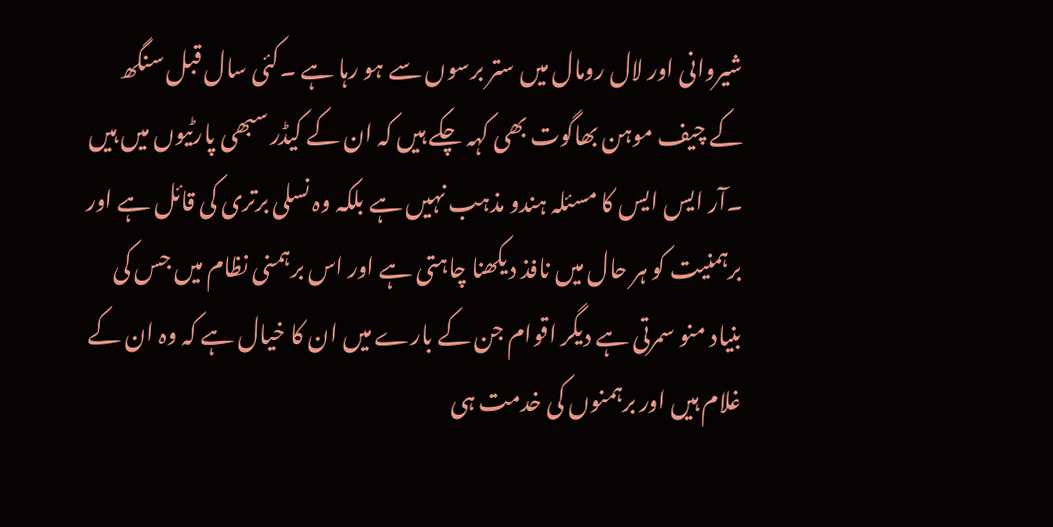شیروانی اور لال رومال میں ستر برسوں سے ہو رہا ہے ۔کئی سال قبل سنگھ کے چیف موہن بھاگوت بھی کہہ چکے ہیں کہ ان کے کیڈر سبھی پارٹیوں میں ہیں ۔آر ایس ایس کا مسئلہ ہندو مذہب نہیں ہے بلکہ وہ نسلی برتری کی قائل ہے اور برہمنیت کو ہر حال میں نافذ دیکھنا چاہتی ہے اور اس برہمنی نظام میں جس کی بنیاد منو سمرتی ہے دیگر اقوام جن کے بارے میں ان کا خیال ہے کہ وہ ان کے غلام ہیں اور برہمنوں کی خدمت ہی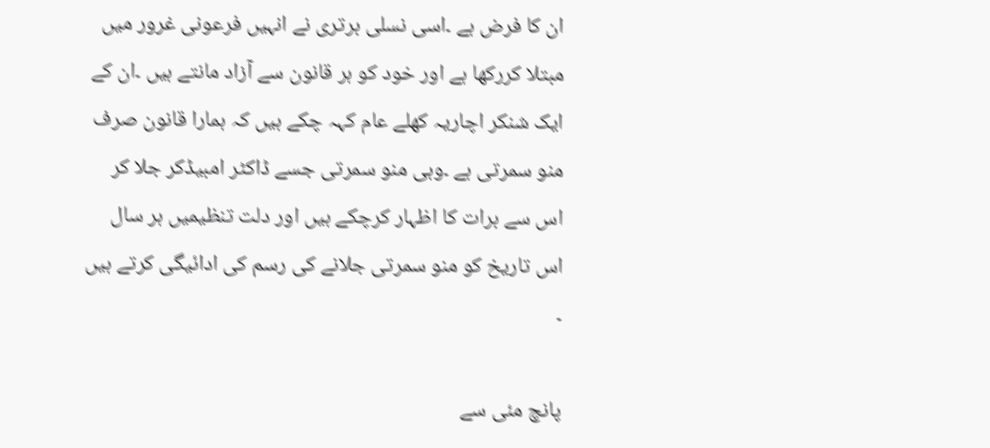ان کا فرض ہے ۔اسی نسلی برتری نے انہیں فرعونی غرور میں مبتلا کررکھا ہے اور خود کو ہر قانون سے آزاد مانتے ہیں ۔ان کے ایک شنکر اچاریہ کھلے عام کہہ چکے ہیں کہ ہمارا قانون صرف منو سمرتی ہے ۔وہی منو سمرتی جسے ڈاکٹر امبیڈکر جلا کر اس سے برات کا اظہار کرچکے ہیں اور دلت تنظیمیں ہر سال اس تاریخ کو منو سمرتی جلانے کی رسم کی ادائیگی کرتے ہیں ۔

پانچ مئی سے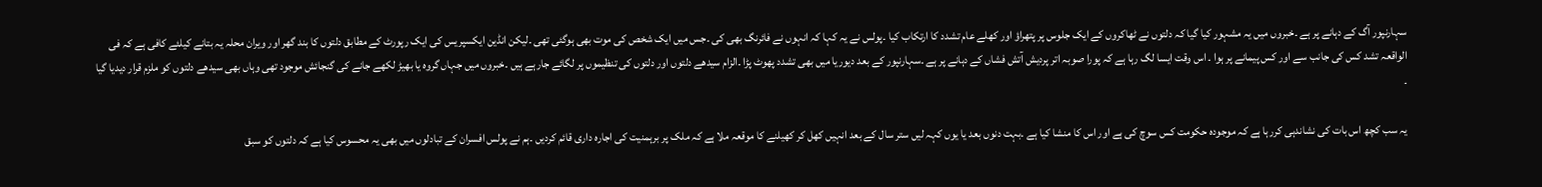سہارنپور آگ کے دہانے پر ہے ۔خبروں میں یہ مشہور کیا گیا کہ دلتوں نے ٹھاکروں کے ایک جلوس پر پتھراؤ اور کھلے عام تشدد کا ارتکاب کیا ۔پولس نے یہ کہا کہ انہوں نے فائرنگ بھی کی ۔جس میں ایک شخص کی موت بھی ہوگئی تھی ۔لیکن انڈین ایکسپریس کی ایک رپورٹ کے مطابق دلتوں کا بند گھر اور ویران محلہ یہ بتانے کیلئے کافی ہے کہ فی الواقعہ تشد کس کی جانب سے اور کس پیمانے پر ہوا ۔ اس وقت ایسا لگ رہا ہے کہ پورا صوبہ اتر پردیش آتش فشاں کے دہانے پر ہے ۔سہارنپور کے بعد دیوریا میں بھی تشدد پھوٹ پڑا ۔الزام سیدھے دلتوں اور دلتوں کی تنظیموں پر لگائے جارہے ہیں ۔خبروں میں جہاں گروہ یا بھیڑ لکھے جانے کی گنجائش موجود تھی وہاں بھی سیدھے دلتوں کو ملزم قرار دیدیا گیا ۔

یہ سب کچھ اس بات کی نشاندہی کررہا ہے کہ موجودہ حکومت کس سوچ کی ہے اور اس کا منشا کیا ہے ۔بہت دنوں بعد یا یوں کہہ لیں ستر سال کے بعد انہیں کھل کر کھیلنے کا موقعہ ملا ہے کہ ملک پر برہمنیت کی اجارہ داری قائم کردیں ۔ہم نے پولس افسران کے تبادلوں میں بھی یہ محسوس کیا ہے کہ دلتوں کو سبق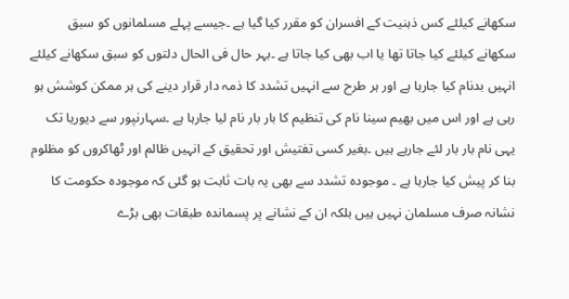سکھانے کیلئے کس ذہنیت کے افسران کو مقرر کیا گیا ہے ۔جیسے پہلے مسلمانوں کو سبق سکھانے کیلئے کیا جاتا تھا یا اب بھی کیا جاتا ہے ۔بہر حال فی الحال دلتوں کو سبق سکھانے کیلئے انہیں بدنام کیا جارہا ہے اور ہر طرح سے انہیں تشدد کا ذمہ دار قرار دینے کی ہر ممکن کوشش ہو رہی ہے اور اس میں بھیم سینا نام کی تنظیم کا بار بار نام لیا جارہا ہے ۔سہارنپور سے دیوریا تک یہی نام بار بار لئے جارہے ہیں ۔بغیر کسی تفتیش اور تحقیق کے انہیں ظالم اور ٹھاکروں کو مظلوم بنا کر پیش کیا جارہا ہے ۔ موجودہ تشدد سے بھی یہ بات ثابت ہو گئی کہ موجودہ حکومت کا نشانہ صرف مسلمان نہیں ہیں بلکہ ان کے نشانے پر پسماندہ طبقات بھی بڑے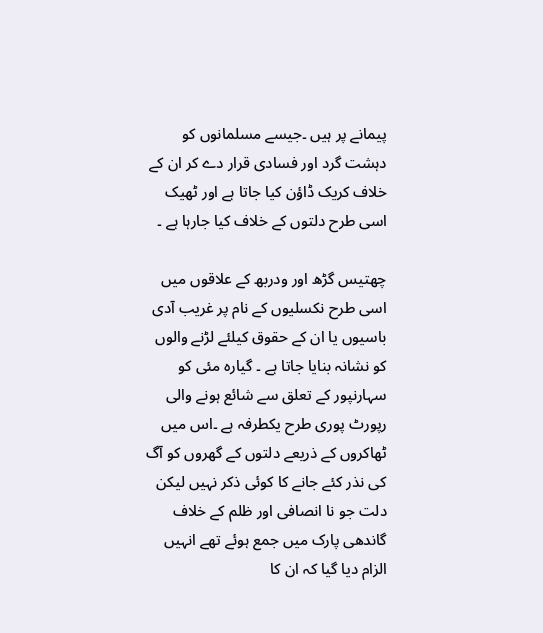پیمانے پر ہیں ۔جیسے مسلمانوں کو دہشت گرد اور فسادی قرار دے کر ان کے خلاف کریک ڈاؤن کیا جاتا ہے اور ٹھیک اسی طرح دلتوں کے خلاف کیا جارہا ہے ۔

چھتیس گڑھ اور ودربھ کے علاقوں میں اسی طرح نکسلیوں کے نام پر غریب آدی باسیوں یا ان کے حقوق کیلئے لڑنے والوں کو نشانہ بنایا جاتا ہے ۔ گیارہ مئی کو سہارنپور کے تعلق سے شائع ہونے والی رپورٹ پوری طرح یکطرفہ ہے ۔اس میں ٹھاکروں کے ذریعے دلتوں کے گھروں کو آگ کی نذر کئے جانے کا کوئی ذکر نہیں لیکن دلت جو نا انصافی اور ظلم کے خلاف گاندھی پارک میں جمع ہوئے تھے انہیں الزام دیا گیا کہ ان کا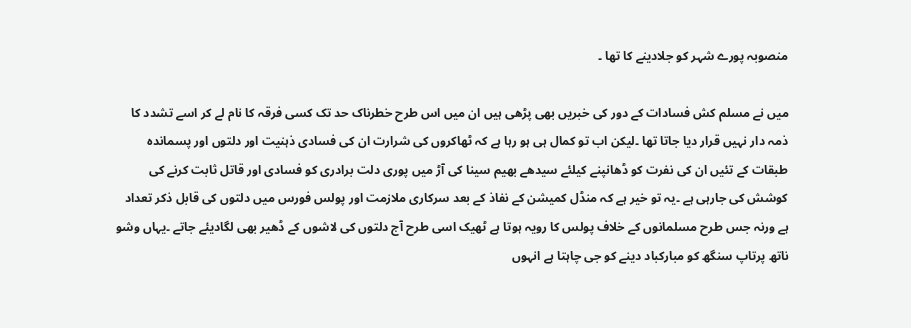منصوبہ پورے شہر کو جلادینے کا تھا ۔

میں نے مسلم کش فسادات کے دور کی خبریں بھی پڑھی ہیں ان میں اس طرح خطرناک حد تک کسی فرقہ کا نام لے کر اسے تشدد کا ذمہ دار نہیں قرار دیا جاتا تھا ۔لیکن اب تو کمال ہی ہو رہا ہے کہ ٹھاکروں کی شرارت ان کی فسادی ذہنیت اور دلتوں اور پسماندہ طبقات کے تئیں ان کی نفرت کو ڈھانپنے کیلئے سیدھے بھیم سینا کی آڑ میں پوری دلت برادری کو فسادی اور قاتل ثابت کرنے کی کوشش کی جارہی ہے ۔یہ تو خیر ہے کہ منڈل کمیشن کے نفاذ کے بعد سرکاری ملازمت اور پولس فورس میں دلتوں کی قابل ذکر تعداد ہے ورنہ جس طرح مسلمانوں کے خلاف پولس کا رویہ ہوتا ہے ٹھیک اسی طرح آج دلتوں کی لاشوں کے ڈھیر بھی لگادیئے جاتے ۔یہاں وشو ناتھ پرتاپ سنگھ کو مبارکباد دینے کو جی چاہتا ہے انہوں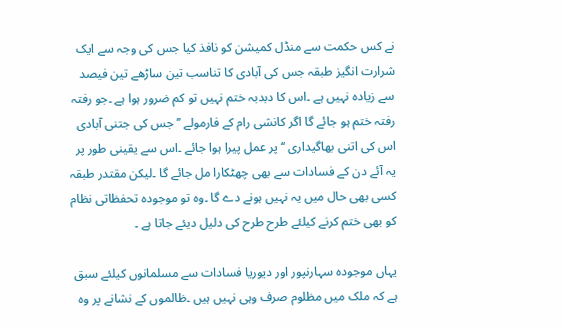نے کس حکمت سے منڈل کمیشن کو نافذ کیا جس کی وجہ سے ایک شرارت انگیز طبقہ جس کی آبادی کا تناسب تین ساڑھے تین فیصد سے زیادہ نہیں ہے ۔اس کا دبدبہ ختم نہیں تو کم ضرور ہوا ہے ۔جو رفتہ رفتہ ختم ہو جائے گا اگر کانشی رام کے فارمولے ’’جس کی جتنی آبادی اس کی اتنی بھاگیداری ‘‘ پر عمل پیرا ہوا جائے ۔اس سے یقینی طور پر یہ آئے دن کے فسادات سے بھی چھٹکارا مل جائے گا ۔لیکن مقتدر طبقہ کسی بھی حال میں یہ نہیں ہونے دے گا ۔وہ تو موجودہ تحفظاتی نظام کو بھی ختم کرنے کیلئے طرح طرح کی دلیل دیئے جاتا ہے ۔

یہاں موجودہ سہارنپور اور دیوریا فسادات سے مسلمانوں کیلئے سبق ہے کہ ملک میں مظلوم صرف وہی نہیں ہیں ۔ظالموں کے نشانے پر وہ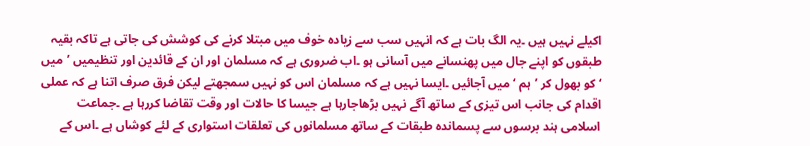اکیلے نہیں ہیں ۔یہ الگ بات ہے کہ انہیں سب سے زیادہ خوف میں مبتلا کرنے کی کوشش کی جاتی ہے تاکہ بقیہ طبقوں کو اپنے جال میں پھنسانے میں آسانی ہو ۔اب ضروری ہے کہ مسلمان اور ان کے قائدین اور تنظیمیں ’میں ‘ کو بھول کر ’ہم ‘ میں آجائیں ۔ایسا نہیں ہے کہ مسلمان اس کو نہیں سمجھتے لیکن فرق صرف اتنا ہے کہ عملی اقدام کی جانب اس تیزی کے ساتھ آگے نہیں بڑھاجارہا ہے جیسا کا حالات اور وقت تقاضا کررہا ہے ۔جماعت اسلامی ہند برسوں سے پسماندہ طبقات کے ساتھ مسلمانوں کی تعلقات استواری کے لئے کوشاں ہے ۔اس کے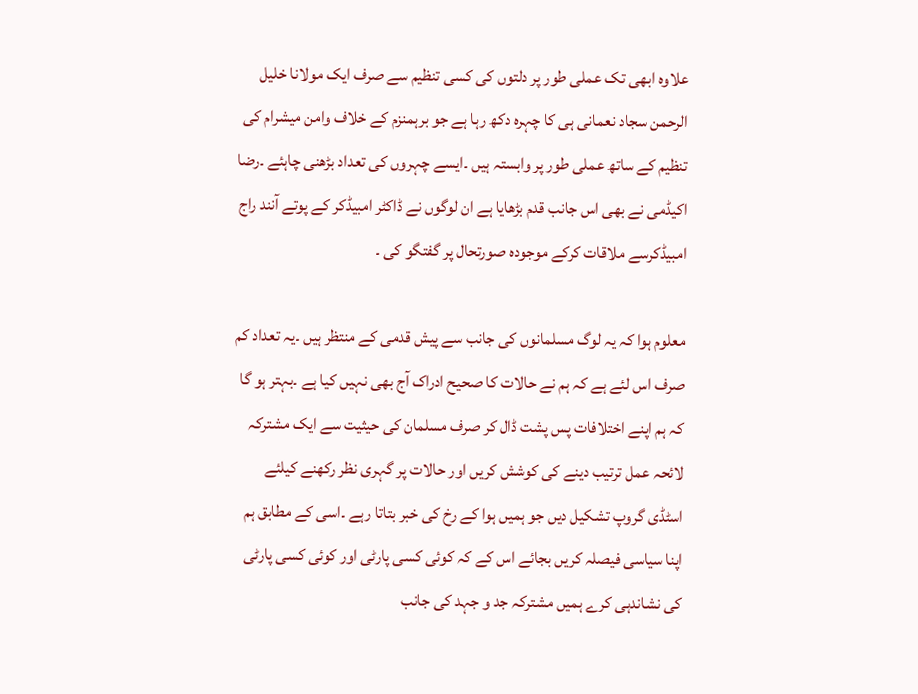علاوہ ابھی تک عملی طور پر دلتوں کی کسی تنظیم سے صرف ایک مولانا خلیل الرحمن سجاد نعمانی ہی کا چہرہ دکھ رہا ہے جو برہمنزم کے خلاف وامن میشرام کی تنظیم کے ساتھ عملی طور پر وابستہ ہیں ۔ایسے چہروں کی تعداد بڑھنی چاہئے ۔رضا اکیڈمی نے بھی اس جانب قدم بڑھایا ہے ان لوگوں نے ڈاکٹر امبیڈکر کے پوتے آنند راج امبیڈکرسے ملاقات کرکے موجودہ صورتحال پر گفتگو کی ۔

معلوم ہوا کہ یہ لوگ مسلمانوں کی جانب سے پیش قدمی کے منتظر ہیں ۔یہ تعداد کم صرف اس لئے ہے کہ ہم نے حالات کا صحیح ادراک آج بھی نہیں کیا ہے ۔بہتر ہو گا کہ ہم اپنے اختلافات پس پشت ڈال کر صرف مسلمان کی حیثیت سے ایک مشترکہ لائحہ عمل ترتیب دینے کی کوشش کریں اور حالات پر گہری نظر رکھنے کیلئے اسٹڈی گروپ تشکیل دیں جو ہمیں ہوا کے رخ کی خبر بتاتا رہے ۔اسی کے مطابق ہم اپنا سیاسی فیصلہ کریں بجائے اس کے کہ کوئی کسی پارٹی اور کوئی کسی پارٹی کی نشاندہی کرے ہمیں مشترکہ جد و جہد کی جانب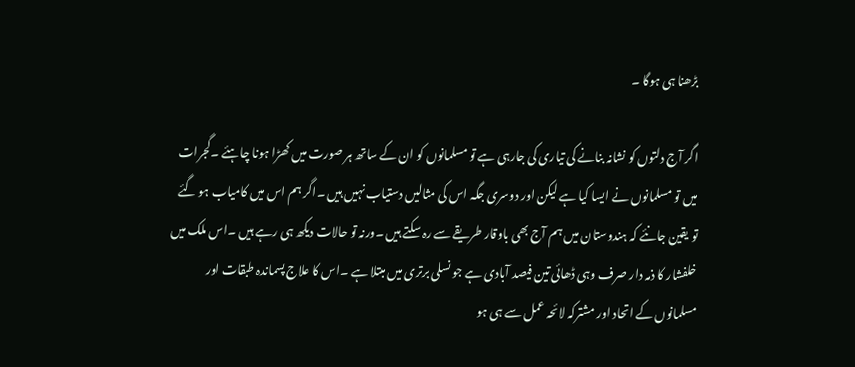بڑھنا ہی ہوگا ۔

اگر آج دلتوں کو نشانہ بنانے کی تیاری کی جارہی ہے تو مسلمانوں کو ان کے ساتھ ہر صورت میں کھڑا ہونا چاہئے ۔گجرات میں تو مسلمانوں نے ایسا کیا ہے لیکن اور دوسری جگہ اس کی مثالیں دستیاب نہیں ہیں ۔اگر ہم اس میں کامیاب ہو گئے تو یقین جانئے کہ ہندوستان میں ہم آج بھی باوقار طریقے سے رہ سکتے ہیں ۔ورنہ تو حالات دیکھ ہی رہے ہیں ۔اس ملک میں خلفشار کا ذمہ دار صرف وہی ڈھائی تین فیصد آبادی ہے جو نسلی برتری میں مبتلا ہے ۔اس کا علاج پسماندہ طبقات اور مسلمانوں کے اتحاد اور مشترکہ لائحہ عمل سے ہی ہو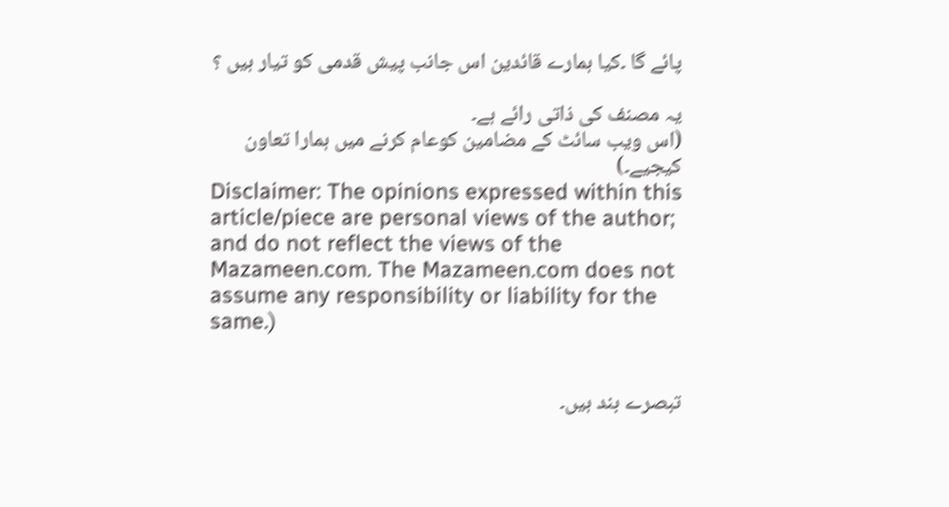پائے گا ۔کیا ہمارے قائدین اس جانب پیش قدمی کو تیار ہیں ؟

یہ مصنف کی ذاتی رائے ہے۔
(اس ویب سائٹ کے مضامین کوعام کرنے میں ہمارا تعاون کیجیے۔)
Disclaimer: The opinions expressed within this article/piece are personal views of the author; and do not reflect the views of the Mazameen.com. The Mazameen.com does not assume any responsibility or liability for the same.)


تبصرے بند ہیں۔